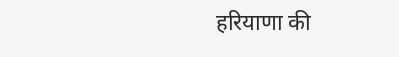हरियाणा की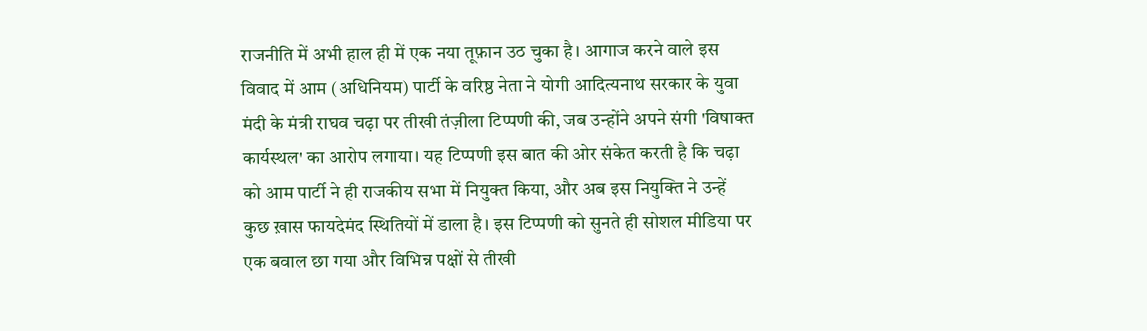राजनीति में अभी हाल ही में एक नया तूफ़ान उठ चुका है। आगाज करने वाले इस विवाद में आम (अधिनियम) पार्टी के वरिष्ठ नेता ने योगी आदित्यनाथ सरकार के युवा मंदी के मंत्री राघव चढ़ा पर तीखी तंज़ीला टिप्पणी की, जब उन्होंने अपने संगी 'विषाक्त कार्यस्थल' का आरोप लगाया। यह टिप्पणी इस बात की ओर संकेत करती है कि चढ़ा को आम पार्टी ने ही राजकीय सभा में नियुक्त किया, और अब इस नियुक्ति ने उन्हें कुछ ख़ास फायदेमंद स्थितियों में डाला है। इस टिप्पणी को सुनते ही सोशल मीडिया पर एक बवाल छा गया और विभिन्न पक्षों से तीखी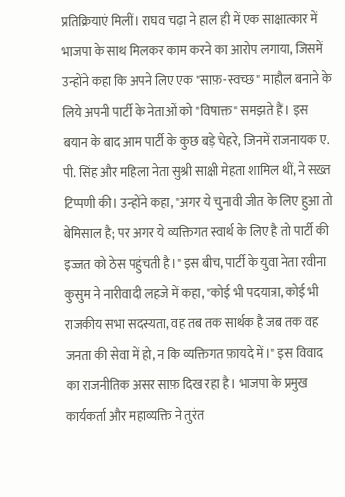प्रतिक्रियाएं मिलीं। राघव चढ़ा ने हाल ही में एक साक्षात्कार में भाजपा के साथ मिलकर काम करने का आरोप लगाया, जिसमें उन्होंने कहा कि अपने लिए एक "साफ़-स्वच्छ" माहौल बनाने के लिये अपनी पार्टी के नेताओं को "विषाक्त" समझते हैं। इस बयान के बाद आम पार्टी के कुछ बड़े चेहरे, जिनमें राजनायक ए. पी. सिंह और महिला नेता सुश्री साक्षी मेहता शामिल थीं, ने सख़्त टिप्पणी की। उन्होंने कहा, "अगर ये चुनावी जीत के लिए हुआ तो बेमिसाल है; पर अगर ये व्यक्तिगत स्वार्थ के लिए है तो पार्टी की इज्जत को ठेस पहुंचती है।" इस बीच, पार्टी के युवा नेता रवीना कुसुम ने नारीवादी लहजे में कहा, "कोई भी पदयात्रा, कोई भी राजकीय सभा सदस्यता, वह तब तक सार्थक है जब तक वह जनता की सेवा में हो, न कि व्यक्तिगत फ़ायदे में।" इस विवाद का राजनीतिक असर साफ़ दिख रहा है। भाजपा के प्रमुख कार्यकर्ता और महाव्यक्ति ने तुरंत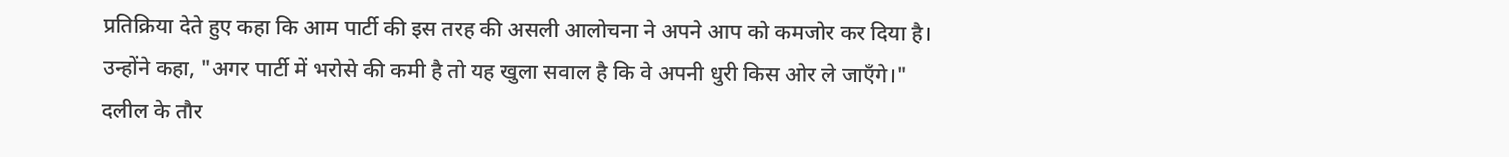प्रतिक्रिया देते हुए कहा कि आम पार्टी की इस तरह की असली आलोचना ने अपने आप को कमजोर कर दिया है। उन्होंने कहा, "अगर पार्टी में भरोसे की कमी है तो यह खुला सवाल है कि वे अपनी धुरी किस ओर ले जाएँगे।" दलील के तौर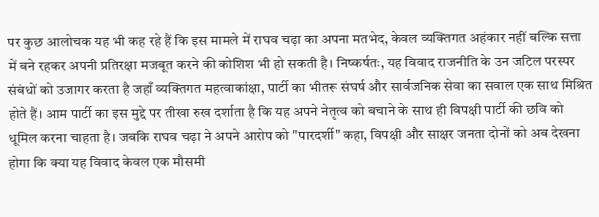पर कुछ आलोचक यह भी कह रहे हैं कि इस मामले में राघव चढ़ा का अपना मतभेद, केवल व्यक्तिगत अहंकार नहीं बल्कि सत्ता में बने रहकर अपनी प्रतिरक्षा मजबूत करने की कोशिश भी हो सकती है। निष्कर्षतः, यह विवाद राजनीति के उन जटिल परस्पर संबंधों को उजागर करता है जहाँ व्यक्तिगत महत्वाकांक्षा, पार्टी का भीतरू संघर्ष और सार्वजनिक सेवा का सवाल एक साथ मिश्रित होते हैं। आम पार्टी का इस मुद्दे पर तीखा रुख दर्शाता है कि यह अपने नेतृत्व को बचाने के साथ ही विपक्षी पार्टी की छवि को धूमिल करना चाहता है। जबकि राघव चढ़ा ने अपने आरोप को "पारदर्शी" कहा, विपक्षी और साक्षर जनता दोनों को अब देखना होगा कि क्या यह विवाद केवल एक मौसमी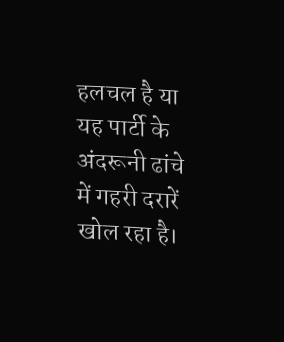हलचल है या यह पार्टी के अंदरूनी ढांचे में गहरी दरारें खोल रहा है।